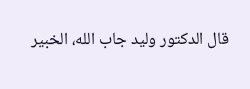قال الدكتور وليد جاب الله، الخبير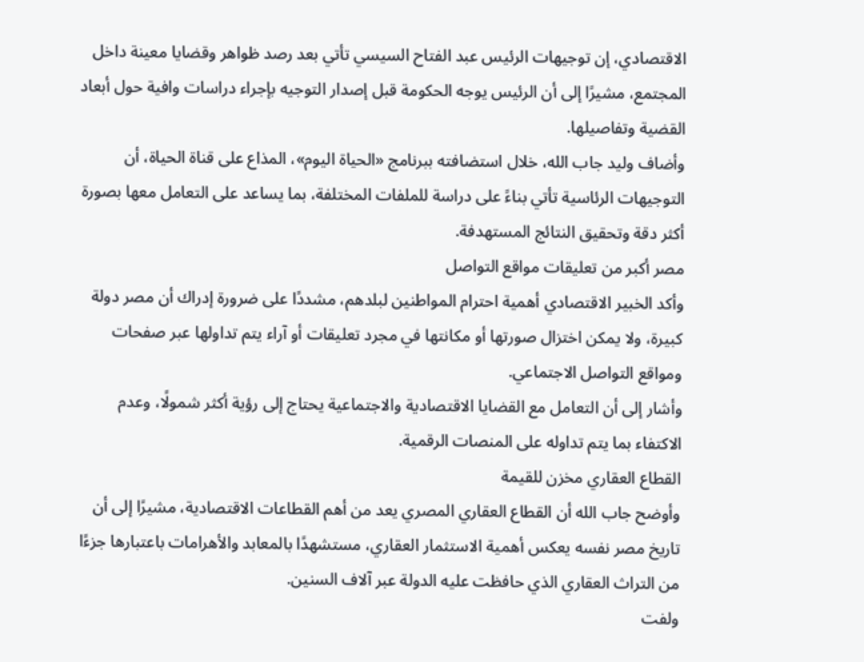الاقتصادي، إن توجيهات الرئيس عبد الفتاح السيسي تأتي بعد رصد ظواهر وقضايا معينة داخل المجتمع، مشيرًا إلى أن الرئيس يوجه الحكومة قبل إصدار التوجيه بإجراء دراسات وافية حول أبعاد القضية وتفاصيلها.
وأضاف وليد جاب الله، خلال استضافته ببرنامج «الحياة اليوم»، المذاع على قناة الحياة، أن التوجيهات الرئاسية تأتي بناءً على دراسة للملفات المختلفة، بما يساعد على التعامل معها بصورة أكثر دقة وتحقيق النتائج المستهدفة.
مصر أكبر من تعليقات مواقع التواصل
وأكد الخبير الاقتصادي أهمية احترام المواطنين لبلدهم، مشددًا على ضرورة إدراك أن مصر دولة كبيرة، ولا يمكن اختزال صورتها أو مكانتها في مجرد تعليقات أو آراء يتم تداولها عبر صفحات ومواقع التواصل الاجتماعي.
وأشار إلى أن التعامل مع القضايا الاقتصادية والاجتماعية يحتاج إلى رؤية أكثر شمولًا، وعدم الاكتفاء بما يتم تداوله على المنصات الرقمية.
القطاع العقاري مخزن للقيمة
وأوضح جاب الله أن القطاع العقاري المصري يعد من أهم القطاعات الاقتصادية، مشيرًا إلى أن تاريخ مصر نفسه يعكس أهمية الاستثمار العقاري، مستشهدًا بالمعابد والأهرامات باعتبارها جزءًا من التراث العقاري الذي حافظت عليه الدولة عبر آلاف السنين.
ولفت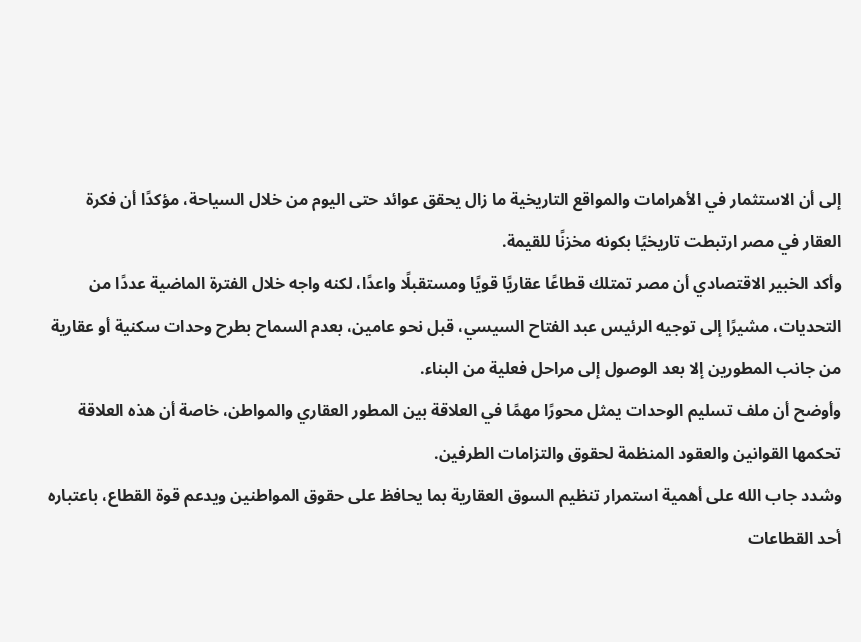إلى أن الاستثمار في الأهرامات والمواقع التاريخية ما زال يحقق عوائد حتى اليوم من خلال السياحة، مؤكدًا أن فكرة العقار في مصر ارتبطت تاريخيًا بكونه مخزنًا للقيمة.
وأكد الخبير الاقتصادي أن مصر تمتلك قطاعًا عقاريًا قويًا ومستقبلًا واعدًا، لكنه واجه خلال الفترة الماضية عددًا من التحديات، مشيرًا إلى توجيه الرئيس عبد الفتاح السيسي، قبل نحو عامين، بعدم السماح بطرح وحدات سكنية أو عقارية من جانب المطورين إلا بعد الوصول إلى مراحل فعلية من البناء.
وأوضح أن ملف تسليم الوحدات يمثل محورًا مهمًا في العلاقة بين المطور العقاري والمواطن، خاصة أن هذه العلاقة تحكمها القوانين والعقود المنظمة لحقوق والتزامات الطرفين.
وشدد جاب الله على أهمية استمرار تنظيم السوق العقارية بما يحافظ على حقوق المواطنين ويدعم قوة القطاع، باعتباره أحد القطاعات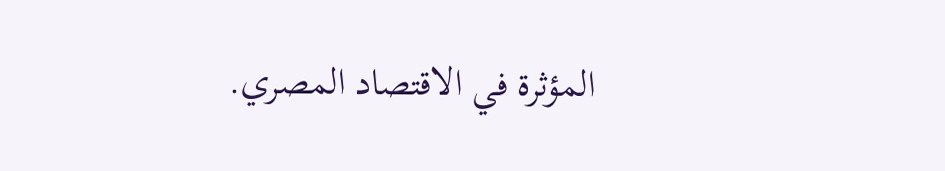المؤثرة في الاقتصاد المصري.